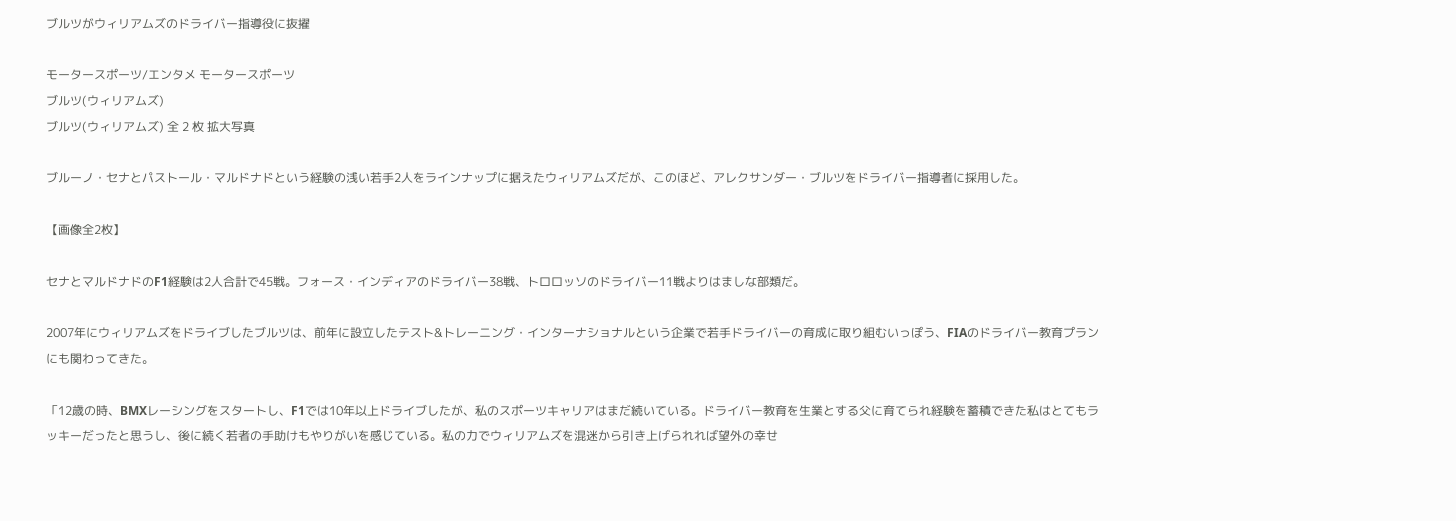ブルツがウィリアムズのドライバー指導役に抜擢

モータースポーツ/エンタメ モータースポーツ
ブルツ(ウィリアムズ)
ブルツ(ウィリアムズ) 全 2 枚 拡大写真

ブルーノ・セナとパストール・マルドナドという経験の浅い若手2人をラインナップに据えたウィリアムズだが、このほど、アレクサンダー・ブルツをドライバー指導者に採用した。

【画像全2枚】

セナとマルドナドのF1経験は2人合計で45戦。フォース・インディアのドライバー38戦、トロロッソのドライバー11戦よりはましな部類だ。

2007年にウィリアムズをドライブしたブルツは、前年に設立したテスト&トレーニング・インターナショナルという企業で若手ドライバーの育成に取り組むいっぽう、FIAのドライバー教育プランにも関わってきた。

「12歳の時、BMXレーシングをスタートし、F1では10年以上ドライブしたが、私のスポーツキャリアはまだ続いている。ドライバー教育を生業とする父に育てられ経験を蓄積できた私はとてもラッキーだったと思うし、後に続く若者の手助けもやりがいを感じている。私の力でウィリアムズを混迷から引き上げられれば望外の幸せ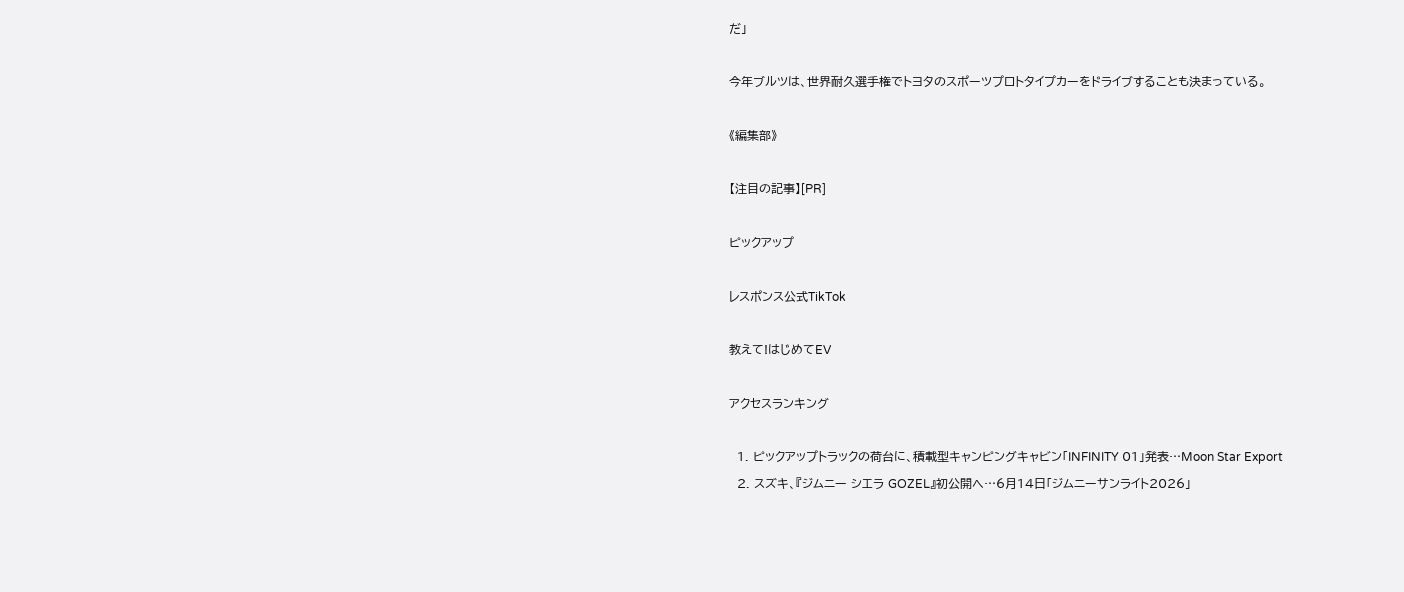だ」

今年ブルツは、世界耐久選手権でトヨタのスポーツプロトタイプカーをドライブすることも決まっている。

《編集部》

【注目の記事】[PR]

ピックアップ

レスポンス公式TikTok

教えて!はじめてEV

アクセスランキング

  1. ピックアップトラックの荷台に、積載型キャンピングキャビン「INFINITY 01」発表…Moon Star Export
  2. スズキ、『ジムニー シエラ GOZEL』初公開へ…6月14日「ジムニーサンライト2026」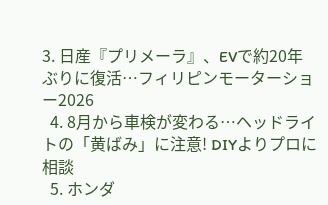3. 日産『プリメーラ』、EVで約20年ぶりに復活…フィリピンモーターショー2026
  4. 8月から車検が変わる…ヘッドライトの「黄ばみ」に注意! DIYよりプロに相談
  5. ホンダ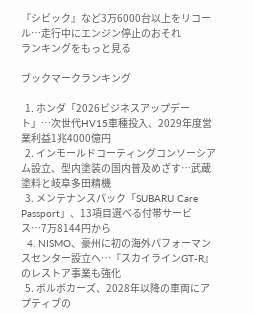『シビック』など3万6000台以上をリコール…走行中にエンジン停止のおそれ
ランキングをもっと見る

ブックマークランキング

  1. ホンダ「2026ビジネスアップデート」…次世代HV15車種投入、2029年度営業利益1兆4000億円
  2. インモールドコーティングコンソーシアム設立、型内塗装の国内普及めざす…武蔵塗料と岐阜多田精機
  3. メンテナンスパック「SUBARU Care Passport」、13項目選べる付帯サービス…7万8144円から
  4. NISMO、豪州に初の海外パフォーマンスセンター設立へ…『スカイラインGT-R』のレストア事業も強化
  5. ボルボカーズ、2028年以降の車両にアプティブの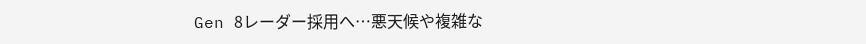Gen 8レーダー採用へ…悪天候や複雑な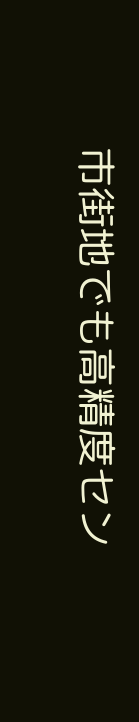市街地でも高精度セン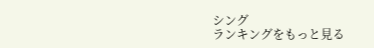シング
ランキングをもっと見る